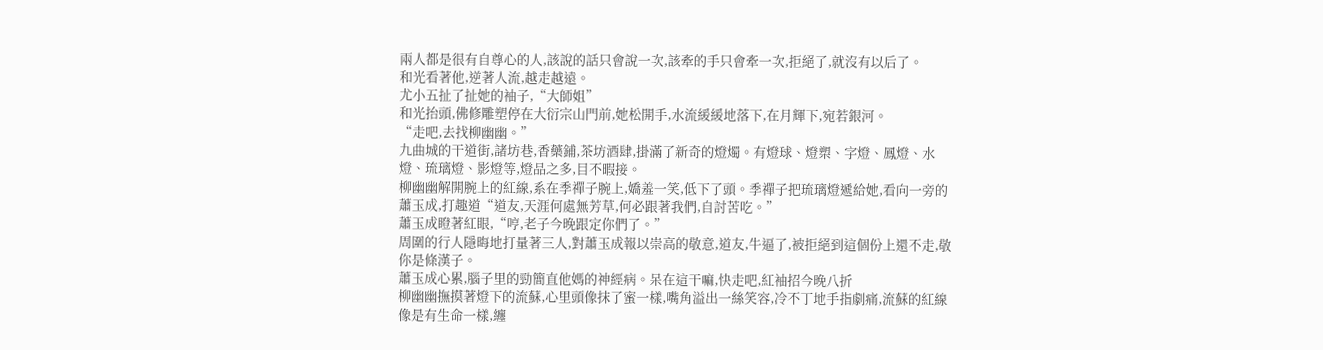兩人都是很有自尊心的人,該說的話只會說一次,該牽的手只會牽一次,拒絕了,就沒有以后了。
和光看著他,逆著人流,越走越遠。
尤小五扯了扯她的袖子,“大師姐”
和光抬頭,佛修雕塑停在大衍宗山門前,她松開手,水流緩緩地落下,在月輝下,宛若銀河。
“走吧,去找柳幽幽。”
九曲城的干道街,諸坊巷,香藥鋪,茶坊酒肆,掛滿了新奇的燈燭。有燈球、燈槊、字燈、鳳燈、水燈、琉璃燈、影燈等,燈品之多,目不暇接。
柳幽幽解開腕上的紅線,系在季禪子腕上,嬌羞一笑,低下了頭。季禪子把琉璃燈遞給她,看向一旁的蕭玉成,打趣道“道友,天涯何處無芳草,何必跟著我們,自討苦吃。”
蕭玉成瞪著紅眼,“哼,老子今晚跟定你們了。”
周圍的行人隱晦地打量著三人,對蕭玉成報以崇高的敬意,道友,牛逼了,被拒絕到這個份上還不走,敬你是條漢子。
蕭玉成心累,腦子里的勁簡直他媽的神經病。呆在這干嘛,快走吧,紅袖招今晚八折
柳幽幽撫摸著燈下的流蘇,心里頭像抹了蜜一樣,嘴角溢出一絲笑容,冷不丁地手指劇痛,流蘇的紅線像是有生命一樣,纏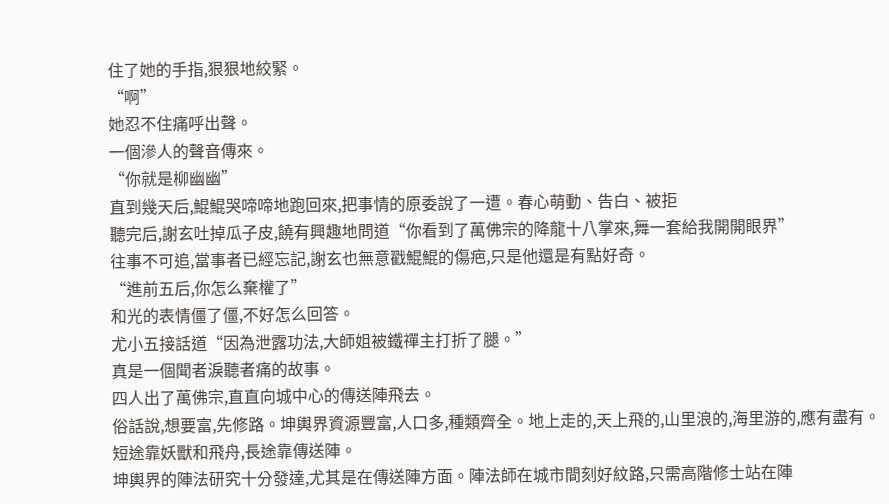住了她的手指,狠狠地絞緊。
“啊”
她忍不住痛呼出聲。
一個滲人的聲音傳來。
“你就是柳幽幽”
直到幾天后,鯤鯤哭啼啼地跑回來,把事情的原委說了一遭。春心萌動、告白、被拒
聽完后,謝玄吐掉瓜子皮,饒有興趣地問道“你看到了萬佛宗的降龍十八掌來,舞一套給我開開眼界”
往事不可追,當事者已經忘記,謝玄也無意戳鯤鯤的傷疤,只是他還是有點好奇。
“進前五后,你怎么棄權了”
和光的表情僵了僵,不好怎么回答。
尤小五接話道“因為泄露功法,大師姐被鐵禪主打折了腿。”
真是一個聞者淚聽者痛的故事。
四人出了萬佛宗,直直向城中心的傳送陣飛去。
俗話說,想要富,先修路。坤輿界資源豐富,人口多,種類齊全。地上走的,天上飛的,山里浪的,海里游的,應有盡有。
短途靠妖獸和飛舟,長途靠傳送陣。
坤輿界的陣法研究十分發達,尤其是在傳送陣方面。陣法師在城市間刻好紋路,只需高階修士站在陣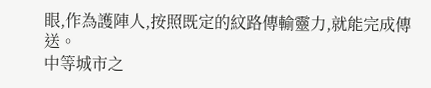眼,作為護陣人,按照既定的紋路傳輸靈力,就能完成傳送。
中等城市之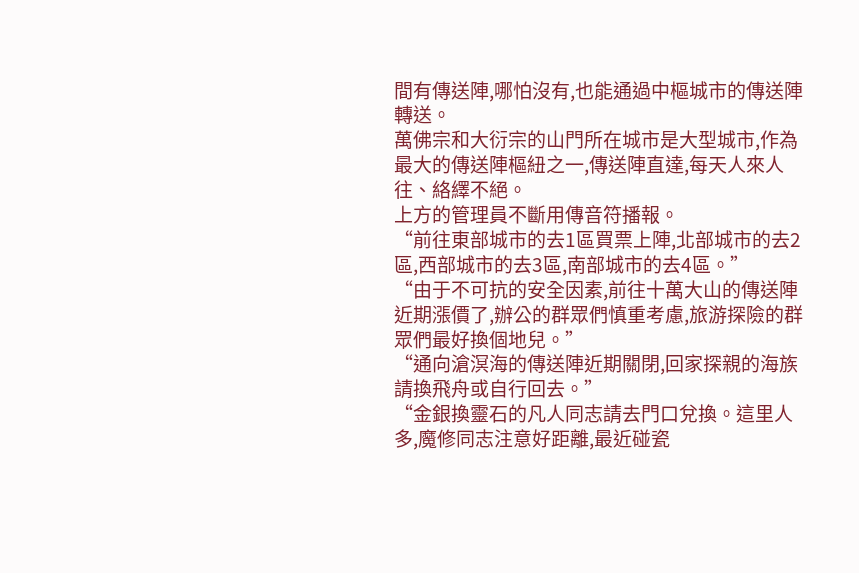間有傳送陣,哪怕沒有,也能通過中樞城市的傳送陣轉送。
萬佛宗和大衍宗的山門所在城市是大型城市,作為最大的傳送陣樞紐之一,傳送陣直達,每天人來人往、絡繹不絕。
上方的管理員不斷用傳音符播報。
“前往東部城市的去1區買票上陣,北部城市的去2區,西部城市的去3區,南部城市的去4區。”
“由于不可抗的安全因素,前往十萬大山的傳送陣近期漲價了,辦公的群眾們慎重考慮,旅游探險的群眾們最好換個地兒。”
“通向滄溟海的傳送陣近期關閉,回家探親的海族請換飛舟或自行回去。”
“金銀換靈石的凡人同志請去門口兌換。這里人多,魔修同志注意好距離,最近碰瓷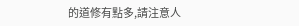的道修有點多,請注意人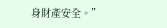身財產安全。”